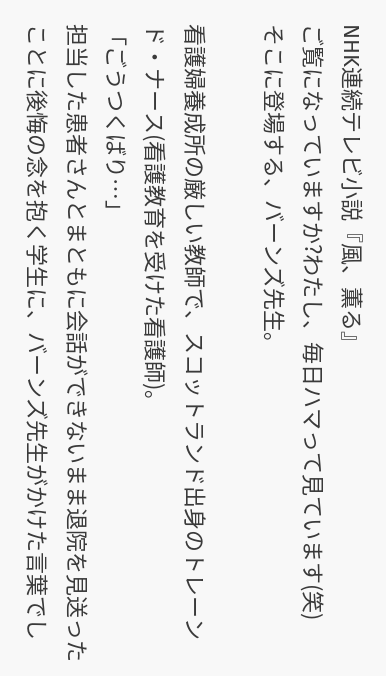NHK連続テレビ小説『風、薫る』
ご覧になっていますか?わたし、毎日ハマって見ています(笑)
そこに登場する、バーンズ先生。

看護婦養成所の厳しい教師で、スコットランド出身のトレーンド・ナース(看護教育を受けた看護師)。
「ごうつくばり…」
担当した患者さんとまともに会話ができないまま退院を見送ったことに後悔の念を抱く学生に、バーンズ先生がかけた言葉でし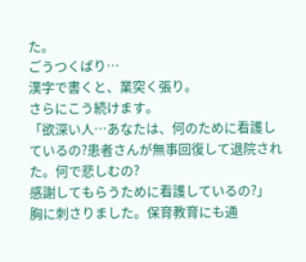た。
ごうつくばり…
漢字で書くと、業突く張り。
さらにこう続けます。
「欲深い人…あなたは、何のために看護しているの?患者さんが無事回復して退院された。何で悲しむの?
感謝してもらうために看護しているの?」
胸に刺さりました。保育教育にも通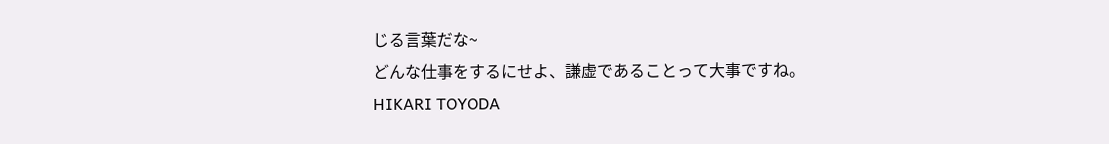じる言葉だな~
どんな仕事をするにせよ、謙虚であることって大事ですね。
HIKARI TOYODA